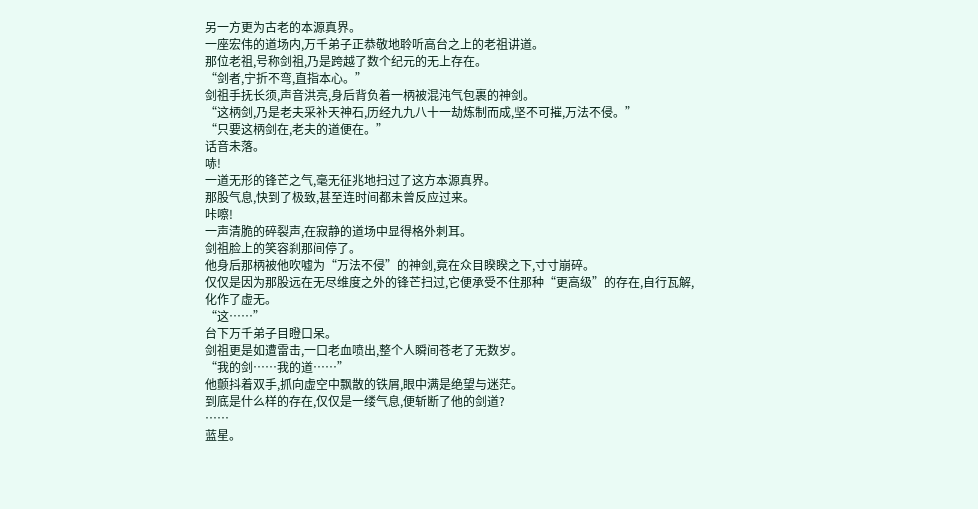另一方更为古老的本源真界。
一座宏伟的道场内,万千弟子正恭敬地聆听高台之上的老祖讲道。
那位老祖,号称剑祖,乃是跨越了数个纪元的无上存在。
“剑者,宁折不弯,直指本心。”
剑祖手抚长须,声音洪亮,身后背负着一柄被混沌气包裹的神剑。
“这柄剑,乃是老夫采补天神石,历经九九八十一劫炼制而成,坚不可摧,万法不侵。”
“只要这柄剑在,老夫的道便在。”
话音未落。
哧!
一道无形的锋芒之气,毫无征兆地扫过了这方本源真界。
那股气息,快到了极致,甚至连时间都未曾反应过来。
咔嚓!
一声清脆的碎裂声,在寂静的道场中显得格外刺耳。
剑祖脸上的笑容刹那间停了。
他身后那柄被他吹嘘为“万法不侵”的神剑,竟在众目睽睽之下,寸寸崩碎。
仅仅是因为那股远在无尽维度之外的锋芒扫过,它便承受不住那种“更高级”的存在,自行瓦解,化作了虚无。
“这……”
台下万千弟子目瞪口呆。
剑祖更是如遭雷击,一口老血喷出,整个人瞬间苍老了无数岁。
“我的剑……我的道……”
他颤抖着双手,抓向虚空中飘散的铁屑,眼中满是绝望与迷茫。
到底是什么样的存在,仅仅是一缕气息,便斩断了他的剑道?
……
蓝星。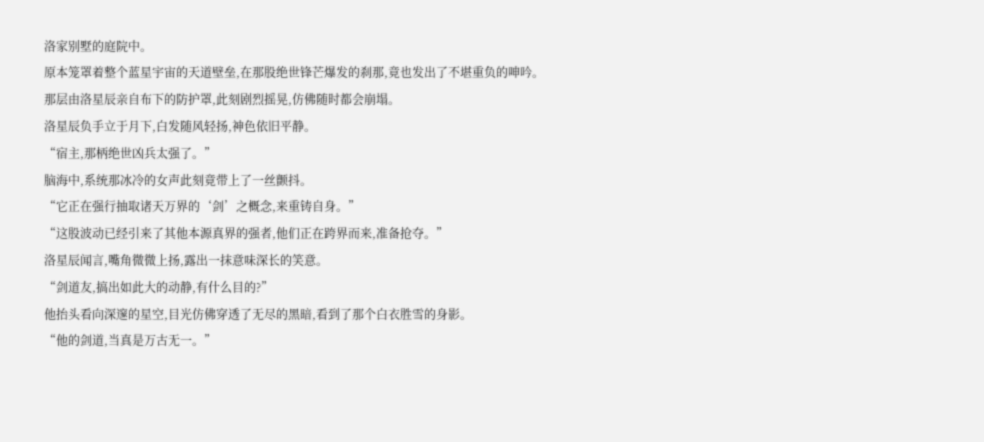洛家别墅的庭院中。
原本笼罩着整个蓝星宇宙的天道壁垒,在那股绝世锋芒爆发的刹那,竟也发出了不堪重负的呻吟。
那层由洛星辰亲自布下的防护罩,此刻剧烈摇晃,仿佛随时都会崩塌。
洛星辰负手立于月下,白发随风轻扬,神色依旧平静。
“宿主,那柄绝世凶兵太强了。”
脑海中,系统那冰冷的女声此刻竟带上了一丝颤抖。
“它正在强行抽取诸天万界的‘剑’之概念,来重铸自身。”
“这股波动已经引来了其他本源真界的强者,他们正在跨界而来,准备抢夺。”
洛星辰闻言,嘴角微微上扬,露出一抹意味深长的笑意。
“剑道友,搞出如此大的动静,有什么目的?”
他抬头看向深邃的星空,目光仿佛穿透了无尽的黑暗,看到了那个白衣胜雪的身影。
“他的剑道,当真是万古无一。”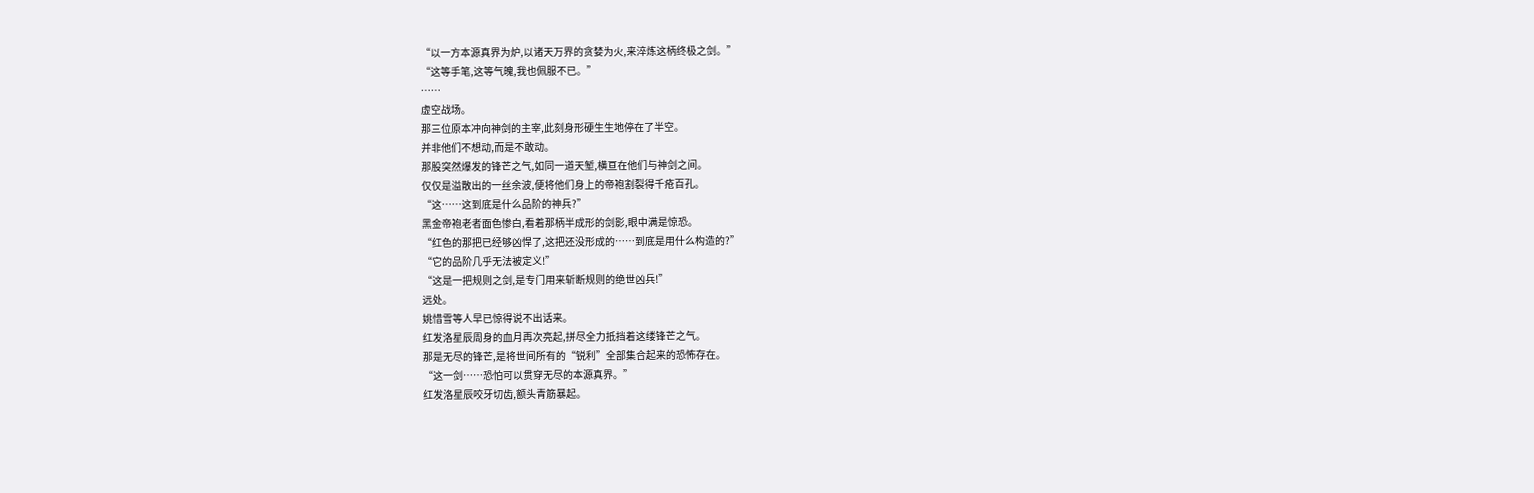“以一方本源真界为炉,以诸天万界的贪婪为火,来淬炼这柄终极之剑。”
“这等手笔,这等气魄,我也佩服不已。”
……
虚空战场。
那三位原本冲向神剑的主宰,此刻身形硬生生地停在了半空。
并非他们不想动,而是不敢动。
那股突然爆发的锋芒之气,如同一道天堑,横亘在他们与神剑之间。
仅仅是溢散出的一丝余波,便将他们身上的帝袍割裂得千疮百孔。
“这……这到底是什么品阶的神兵?”
黑金帝袍老者面色惨白,看着那柄半成形的剑影,眼中满是惊恐。
“红色的那把已经够凶悍了,这把还没形成的……到底是用什么构造的?”
“它的品阶几乎无法被定义!”
“这是一把规则之剑,是专门用来斩断规则的绝世凶兵!”
远处。
姚惜雪等人早已惊得说不出话来。
红发洛星辰周身的血月再次亮起,拼尽全力抵挡着这缕锋芒之气。
那是无尽的锋芒,是将世间所有的“锐利”全部集合起来的恐怖存在。
“这一剑……恐怕可以贯穿无尽的本源真界。”
红发洛星辰咬牙切齿,额头青筋暴起。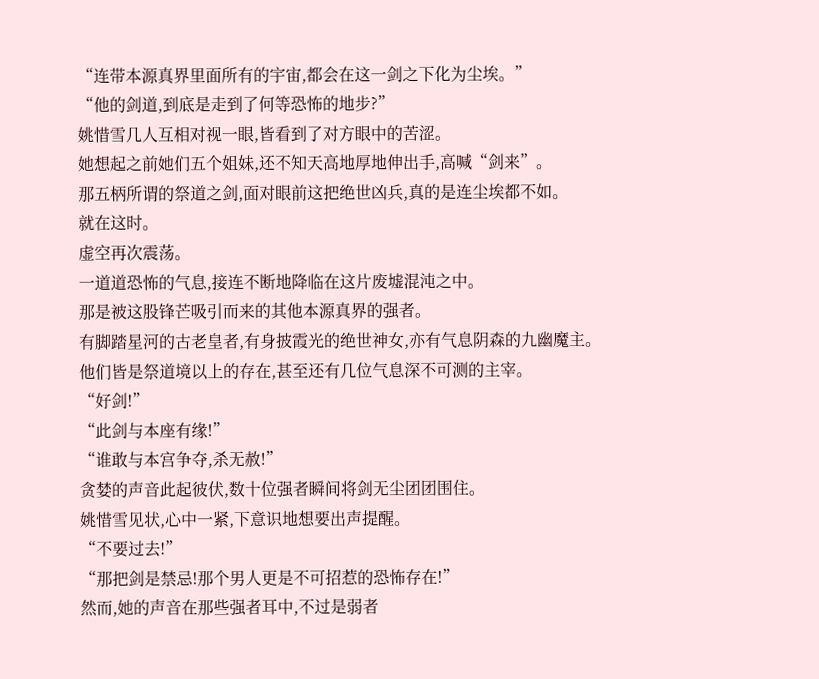“连带本源真界里面所有的宇宙,都会在这一剑之下化为尘埃。”
“他的剑道,到底是走到了何等恐怖的地步?”
姚惜雪几人互相对视一眼,皆看到了对方眼中的苦涩。
她想起之前她们五个姐妹,还不知天高地厚地伸出手,高喊“剑来”。
那五柄所谓的祭道之剑,面对眼前这把绝世凶兵,真的是连尘埃都不如。
就在这时。
虚空再次震荡。
一道道恐怖的气息,接连不断地降临在这片废墟混沌之中。
那是被这股锋芒吸引而来的其他本源真界的强者。
有脚踏星河的古老皇者,有身披霞光的绝世神女,亦有气息阴森的九幽魔主。
他们皆是祭道境以上的存在,甚至还有几位气息深不可测的主宰。
“好剑!”
“此剑与本座有缘!”
“谁敢与本宫争夺,杀无赦!”
贪婪的声音此起彼伏,数十位强者瞬间将剑无尘团团围住。
姚惜雪见状,心中一紧,下意识地想要出声提醒。
“不要过去!”
“那把剑是禁忌!那个男人更是不可招惹的恐怖存在!”
然而,她的声音在那些强者耳中,不过是弱者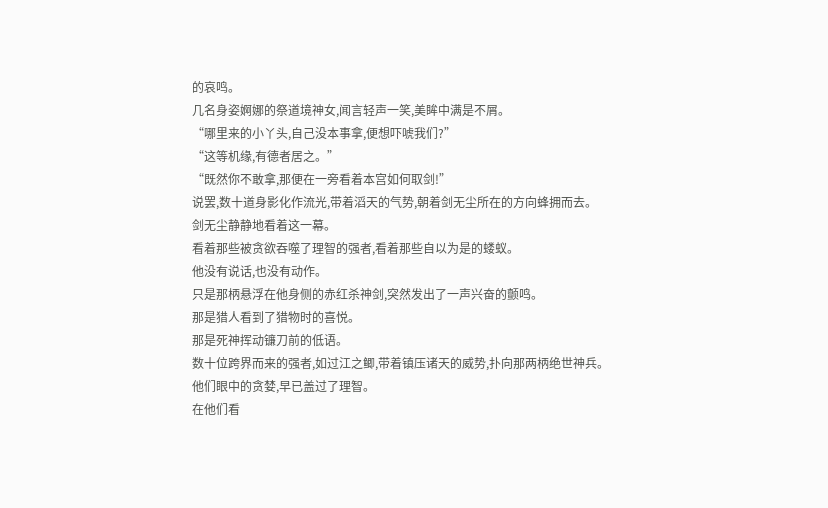的哀鸣。
几名身姿婀娜的祭道境神女,闻言轻声一笑,美眸中满是不屑。
“哪里来的小丫头,自己没本事拿,便想吓唬我们?”
“这等机缘,有德者居之。”
“既然你不敢拿,那便在一旁看着本宫如何取剑!”
说罢,数十道身影化作流光,带着滔天的气势,朝着剑无尘所在的方向蜂拥而去。
剑无尘静静地看着这一幕。
看着那些被贪欲吞噬了理智的强者,看着那些自以为是的蝼蚁。
他没有说话,也没有动作。
只是那柄悬浮在他身侧的赤红杀神剑,突然发出了一声兴奋的颤鸣。
那是猎人看到了猎物时的喜悦。
那是死神挥动镰刀前的低语。
数十位跨界而来的强者,如过江之鲫,带着镇压诸天的威势,扑向那两柄绝世神兵。
他们眼中的贪婪,早已盖过了理智。
在他们看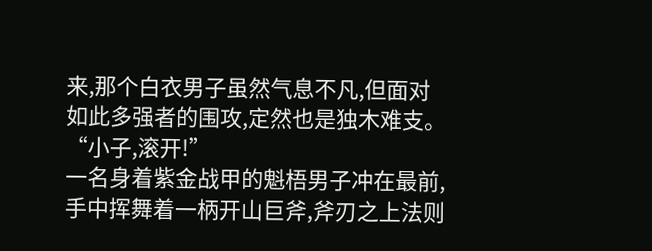来,那个白衣男子虽然气息不凡,但面对如此多强者的围攻,定然也是独木难支。
“小子,滚开!”
一名身着紫金战甲的魁梧男子冲在最前,手中挥舞着一柄开山巨斧,斧刃之上法则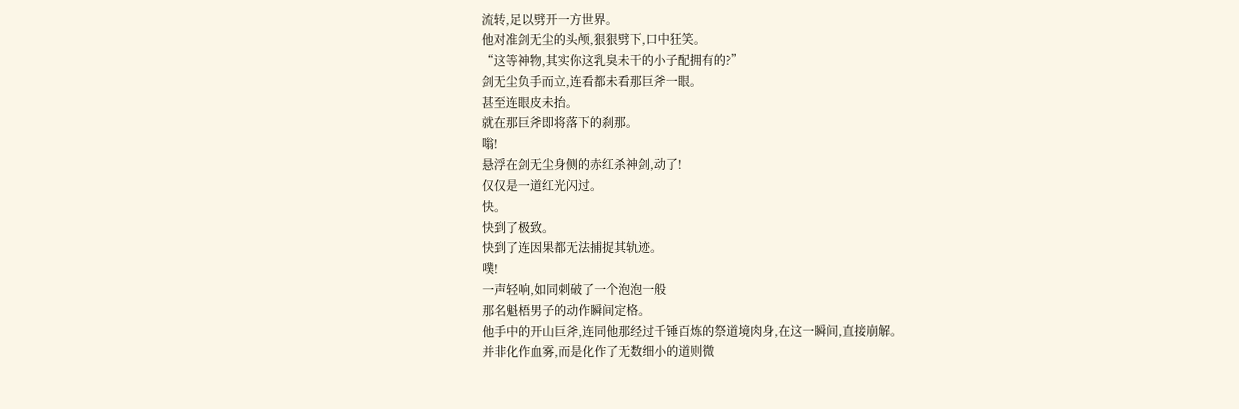流转,足以劈开一方世界。
他对准剑无尘的头颅,狠狠劈下,口中狂笑。
“这等神物,其实你这乳臭未干的小子配拥有的?”
剑无尘负手而立,连看都未看那巨斧一眼。
甚至连眼皮未抬。
就在那巨斧即将落下的刹那。
嗡!
悬浮在剑无尘身侧的赤红杀神剑,动了!
仅仅是一道红光闪过。
快。
快到了极致。
快到了连因果都无法捕捉其轨迹。
噗!
一声轻响,如同刺破了一个泡泡一般
那名魁梧男子的动作瞬间定格。
他手中的开山巨斧,连同他那经过千锤百炼的祭道境肉身,在这一瞬间,直接崩解。
并非化作血雾,而是化作了无数细小的道则微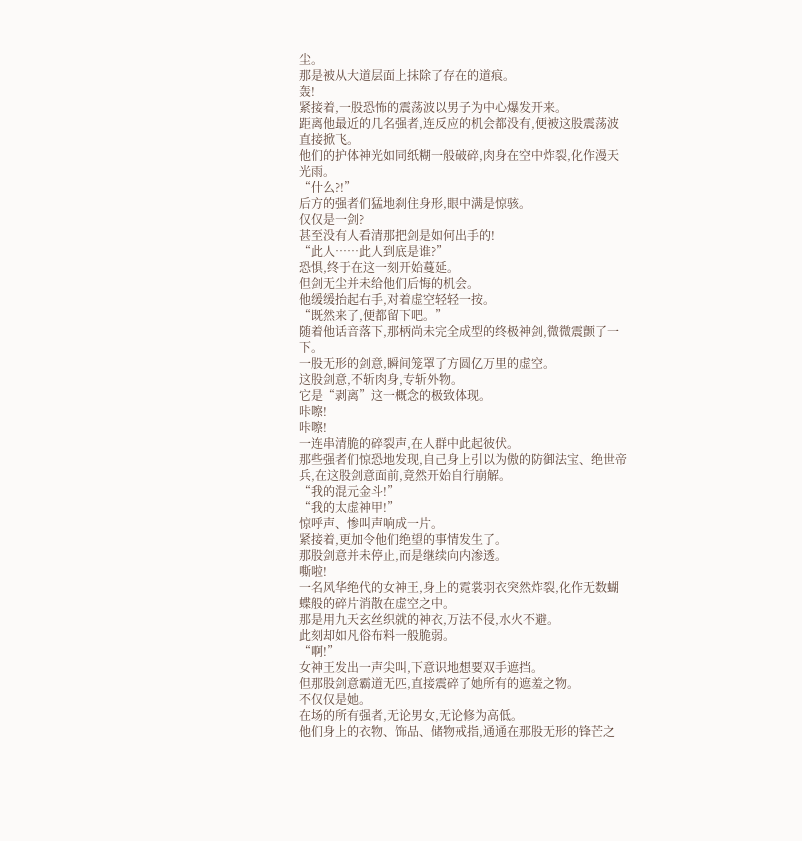尘。
那是被从大道层面上抹除了存在的道痕。
轰!
紧接着,一股恐怖的震荡波以男子为中心爆发开来。
距离他最近的几名强者,连反应的机会都没有,便被这股震荡波直接掀飞。
他们的护体神光如同纸糊一般破碎,肉身在空中炸裂,化作漫天光雨。
“什么?!”
后方的强者们猛地刹住身形,眼中满是惊骇。
仅仅是一剑?
甚至没有人看清那把剑是如何出手的!
“此人……此人到底是谁?”
恐惧,终于在这一刻开始蔓延。
但剑无尘并未给他们后悔的机会。
他缓缓抬起右手,对着虚空轻轻一按。
“既然来了,便都留下吧。”
随着他话音落下,那柄尚未完全成型的终极神剑,微微震颤了一下。
一股无形的剑意,瞬间笼罩了方圆亿万里的虚空。
这股剑意,不斩肉身,专斩外物。
它是“剥离”这一概念的极致体现。
咔嚓!
咔嚓!
一连串清脆的碎裂声,在人群中此起彼伏。
那些强者们惊恐地发现,自己身上引以为傲的防御法宝、绝世帝兵,在这股剑意面前,竟然开始自行崩解。
“我的混元金斗!”
“我的太虚神甲!”
惊呼声、惨叫声响成一片。
紧接着,更加令他们绝望的事情发生了。
那股剑意并未停止,而是继续向内渗透。
嘶啦!
一名风华绝代的女神王,身上的霓裳羽衣突然炸裂,化作无数蝴蝶般的碎片消散在虚空之中。
那是用九天玄丝织就的神衣,万法不侵,水火不避。
此刻却如凡俗布料一般脆弱。
“啊!”
女神王发出一声尖叫,下意识地想要双手遮挡。
但那股剑意霸道无匹,直接震碎了她所有的遮羞之物。
不仅仅是她。
在场的所有强者,无论男女,无论修为高低。
他们身上的衣物、饰品、储物戒指,通通在那股无形的锋芒之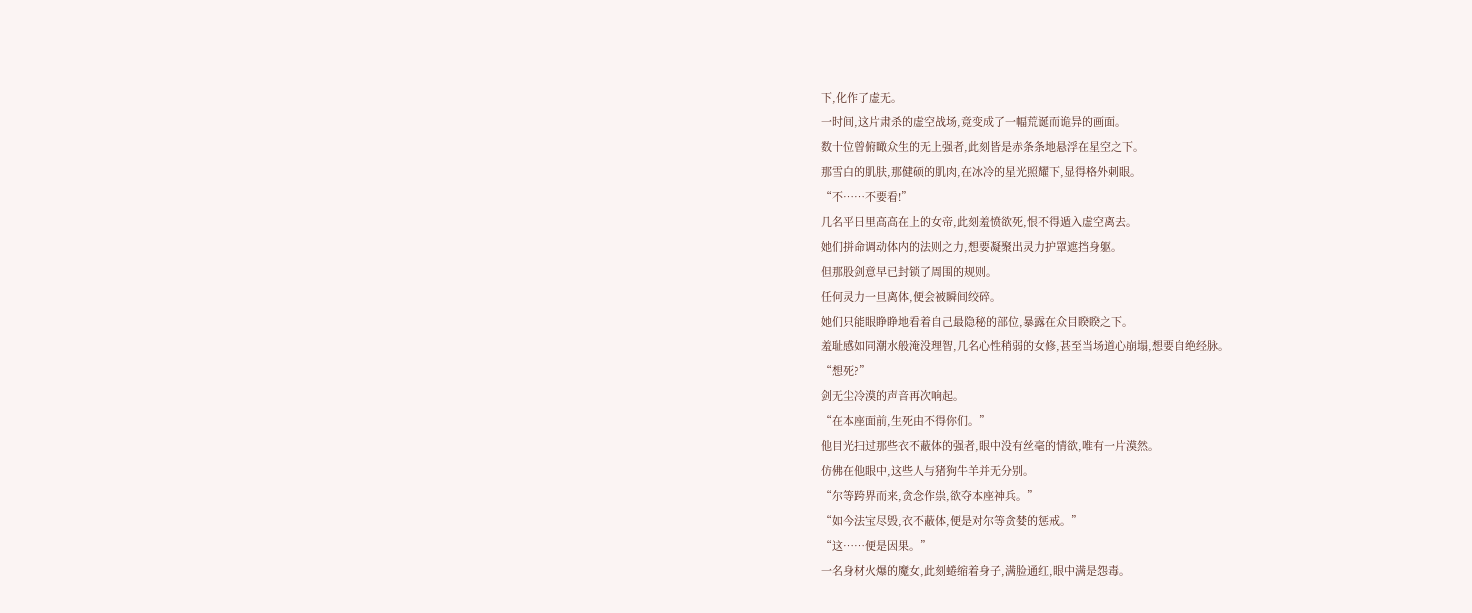下,化作了虚无。
一时间,这片肃杀的虚空战场,竟变成了一幅荒诞而诡异的画面。
数十位曾俯瞰众生的无上强者,此刻皆是赤条条地悬浮在星空之下。
那雪白的肌肤,那健硕的肌肉,在冰冷的星光照耀下,显得格外刺眼。
“不……不要看!”
几名平日里高高在上的女帝,此刻羞愤欲死,恨不得遁入虚空离去。
她们拼命调动体内的法则之力,想要凝聚出灵力护罩遮挡身躯。
但那股剑意早已封锁了周围的规则。
任何灵力一旦离体,便会被瞬间绞碎。
她们只能眼睁睁地看着自己最隐秘的部位,暴露在众目睽睽之下。
羞耻感如同潮水般淹没理智,几名心性稍弱的女修,甚至当场道心崩塌,想要自绝经脉。
“想死?”
剑无尘冷漠的声音再次响起。
“在本座面前,生死由不得你们。”
他目光扫过那些衣不蔽体的强者,眼中没有丝毫的情欲,唯有一片漠然。
仿佛在他眼中,这些人与猪狗牛羊并无分别。
“尔等跨界而来,贪念作祟,欲夺本座神兵。”
“如今法宝尽毁,衣不蔽体,便是对尔等贪婪的惩戒。”
“这……便是因果。”
一名身材火爆的魔女,此刻蜷缩着身子,满脸通红,眼中满是怨毒。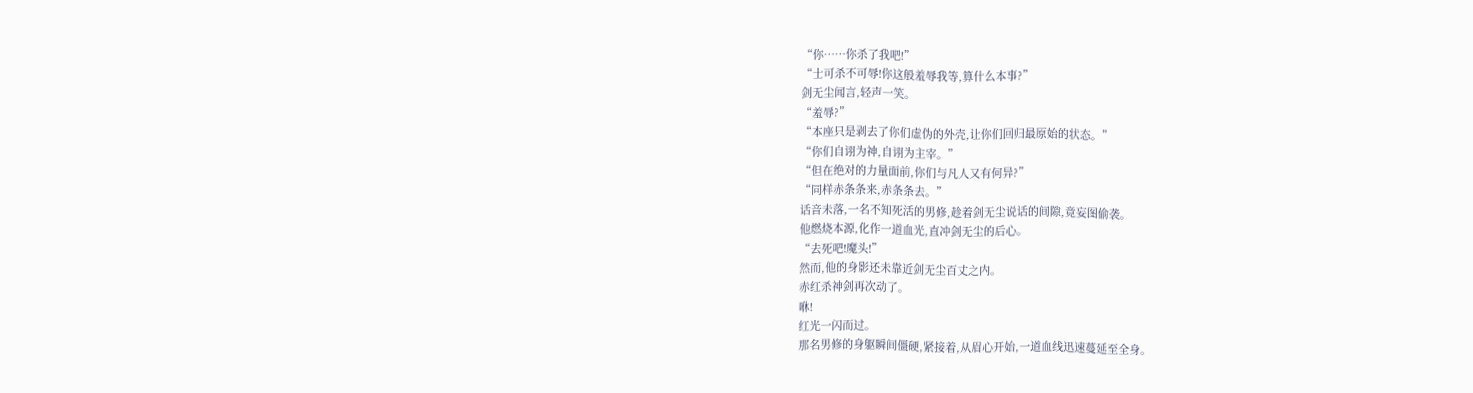“你……你杀了我吧!”
“士可杀不可辱!你这般羞辱我等,算什么本事?”
剑无尘闻言,轻声一笑。
“羞辱?”
“本座只是剥去了你们虚伪的外壳,让你们回归最原始的状态。”
“你们自诩为神,自诩为主宰。”
“但在绝对的力量面前,你们与凡人又有何异?”
“同样赤条条来,赤条条去。”
话音未落,一名不知死活的男修,趁着剑无尘说话的间隙,竟妄图偷袭。
他燃烧本源,化作一道血光,直冲剑无尘的后心。
“去死吧!魔头!”
然而,他的身影还未靠近剑无尘百丈之内。
赤红杀神剑再次动了。
咻!
红光一闪而过。
那名男修的身躯瞬间僵硬,紧接着,从眉心开始,一道血线迅速蔓延至全身。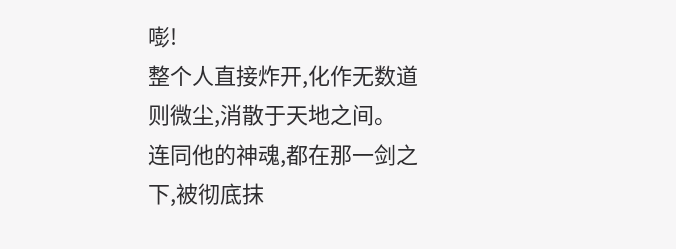嘭!
整个人直接炸开,化作无数道则微尘,消散于天地之间。
连同他的神魂,都在那一剑之下,被彻底抹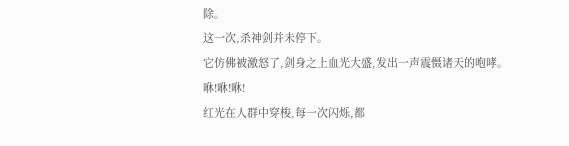除。
这一次,杀神剑并未停下。
它仿佛被激怒了,剑身之上血光大盛,发出一声震慑诸天的咆哮。
咻!咻!咻!
红光在人群中穿梭,每一次闪烁,都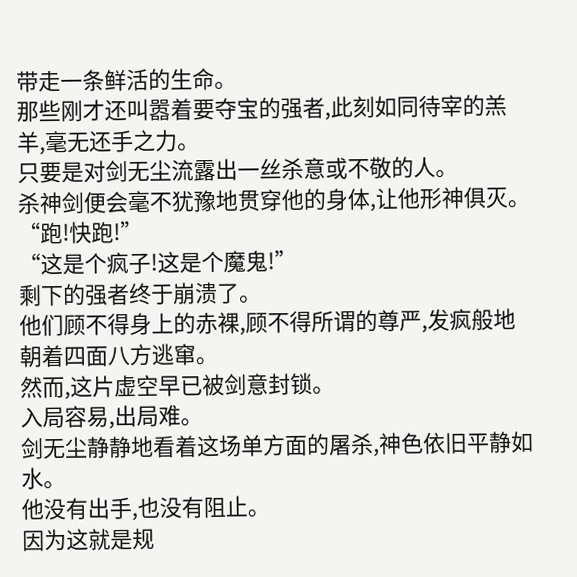带走一条鲜活的生命。
那些刚才还叫嚣着要夺宝的强者,此刻如同待宰的羔羊,毫无还手之力。
只要是对剑无尘流露出一丝杀意或不敬的人。
杀神剑便会毫不犹豫地贯穿他的身体,让他形神俱灭。
“跑!快跑!”
“这是个疯子!这是个魔鬼!”
剩下的强者终于崩溃了。
他们顾不得身上的赤裸,顾不得所谓的尊严,发疯般地朝着四面八方逃窜。
然而,这片虚空早已被剑意封锁。
入局容易,出局难。
剑无尘静静地看着这场单方面的屠杀,神色依旧平静如水。
他没有出手,也没有阻止。
因为这就是规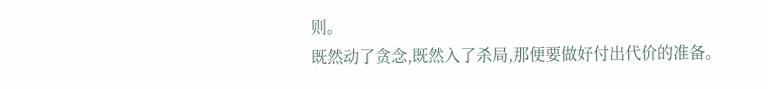则。
既然动了贪念,既然入了杀局,那便要做好付出代价的准备。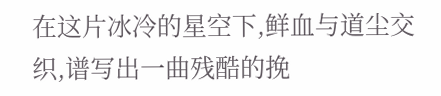在这片冰冷的星空下,鲜血与道尘交织,谱写出一曲残酷的挽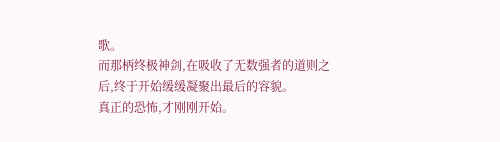歌。
而那柄终极神剑,在吸收了无数强者的道则之后,终于开始缓缓凝聚出最后的容貌。
真正的恐怖,才刚刚开始。